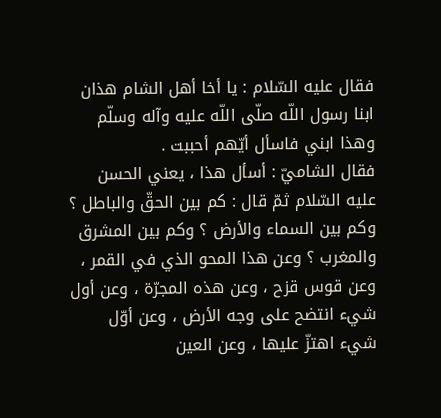فقال عليه السّلام : يا أخا أهل الشام هذان ابنا رسول اللّه صلّى اللّه عليه وآله وسلّم وهذا ابني فاسأل أيّهم أحببت .
فقال الشاميّ : أسأل هذا ، يعني الحسن عليه السّلام ثمّ قال : كم بين الحقّ والباطل ؟ وكم بين السماء والأرض ؟ وكم بين المشرق والمغرب ؟ وعن هذا المحو الذي في القمر ، وعن قوس قزح ، وعن هذه المجرّة ، وعن أول شيء انتضح على وجه الأرض ، وعن أوّل شيء اهتزّ عليها ، وعن العين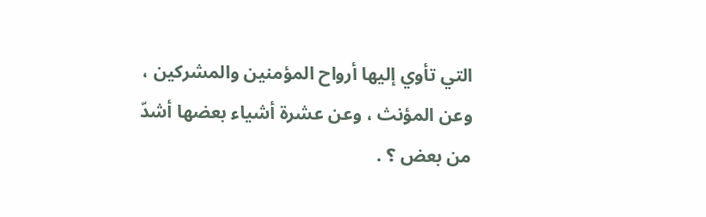التي تأوي إليها أرواح المؤمنين والمشركين ، وعن المؤنث ، وعن عشرة أشياء بعضها أشدّ من بعض ؟ .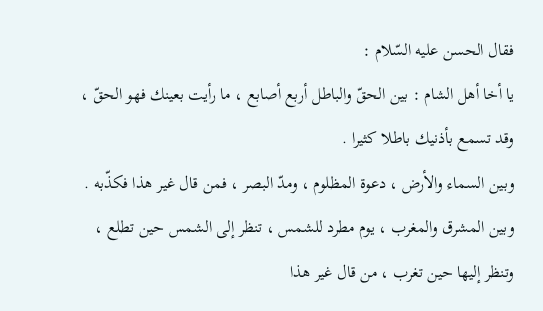فقال الحسن عليه السّلام :
يا أخا أهل الشام : بين الحقّ والباطل أربع أصابع ، ما رأيت بعينك فهو الحقّ ، وقد تسمع بأذنيك باطلا كثيرا .
وبين السماء والأرض ، دعوة المظلوم ، ومدّ البصر ، فمن قال غير هذا فكذّبه .
وبين المشرق والمغرب ، يوم مطرد للشمس ، تنظر إلى الشمس حين تطلع ، وتنظر إليها حين تغرب ، من قال غير هذا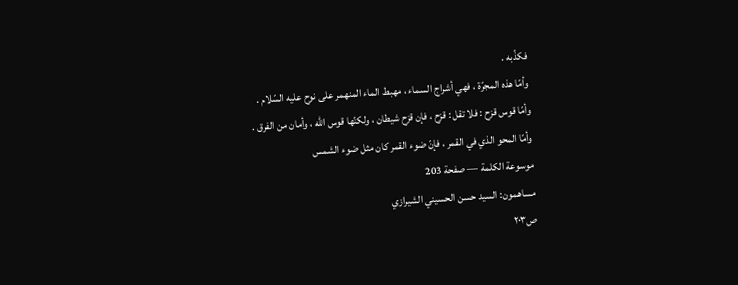فكذّبه .
وأمّا هذه المجرّة ، فهي أشراج السماء ، مهبط الماء المنهمر على نوح عليه السّلام .
وأمّا قوس قزح : فلا تقل : قزح ، فإن قزح شيطان ، ولكنّها قوس اللّه ، وأمان من الفرق .
وأمّا المحو الذي في القمر ، فإنّ ضوء القمر كان مثل ضوء الشمس
موسوعة الكلمة — صفحة 203
مساهمون: السيد حسن الحسيني الشيرازي
ص٢٠٣